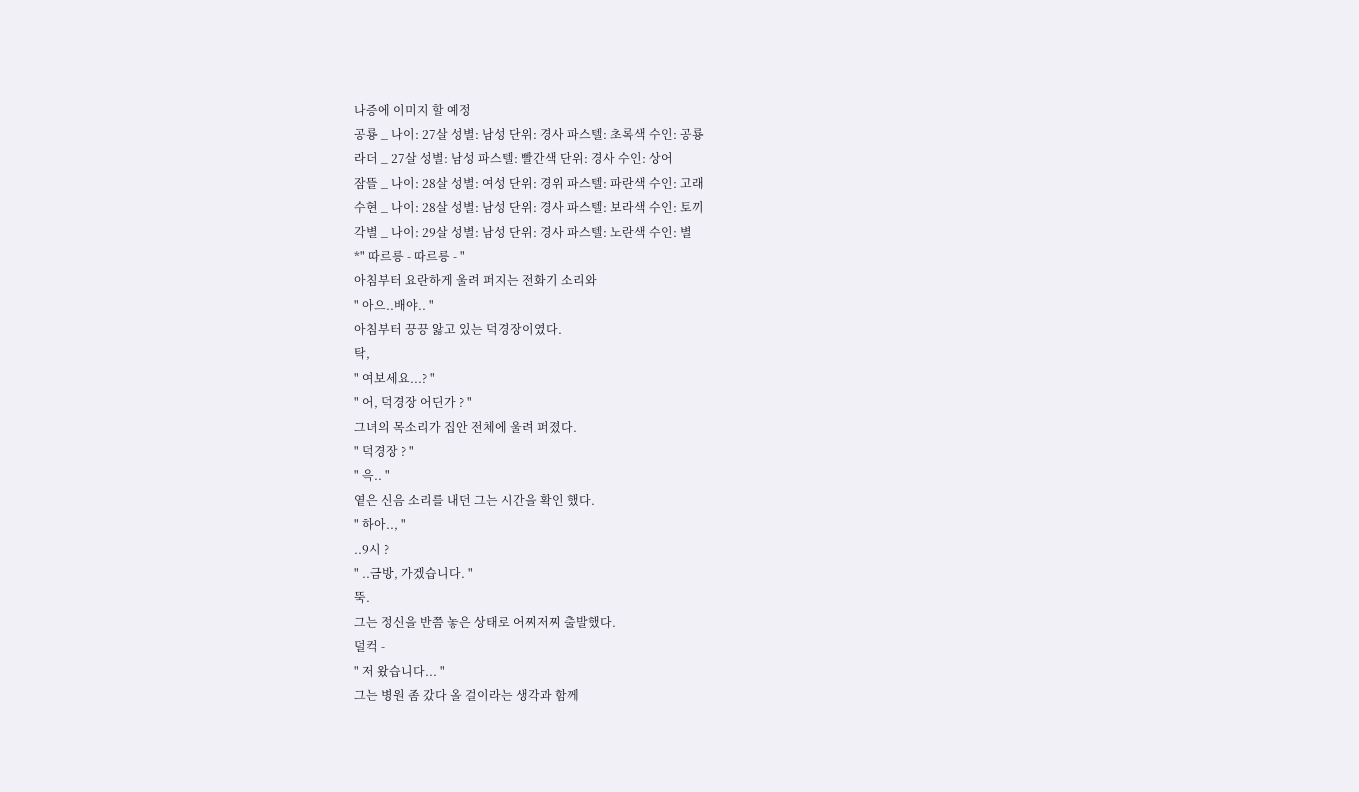나증에 이미지 할 예정
공룡 _ 나이: 27살 성별: 남성 단위: 경사 파스텔: 초록색 수인: 공룡
라더 _ 27살 성별: 남성 파스텔: 빨간색 단위: 경사 수인: 상어
잠뜰 _ 나이: 28살 성별: 여성 단위: 경위 파스텔: 파란색 수인: 고래
수현 _ 나이: 28살 성별: 남성 단위: 경사 파스텔: 보라색 수인: 토끼
각별 _ 나이: 29살 성별: 남성 단위: 경사 파스텔: 노란색 수인: 별
*" 따르릉 - 따르릉 - "
아침부터 요란하게 울려 퍼지는 전화기 소리와
" 아으..배야.. "
아침부터 끙끙 앓고 있는 덕경장이였다.
탁,
" 여보세요...? "
" 어, 덕경장 어딘가 ? "
그녀의 목소리가 집안 전체에 울려 퍼졌다.
" 덕경장 ? "
" 윽.. "
옅은 신음 소리를 내던 그는 시간을 확인 했다.
" 하아.., "
..9시 ?
" ..금방, 가겠습니다. "
뚝.
그는 정신을 반쯤 놓은 상태로 어찌저찌 출발했다.
덜컥 -
" 저 왔습니다... "
그는 병원 좀 갔다 올 걸이라는 생각과 함께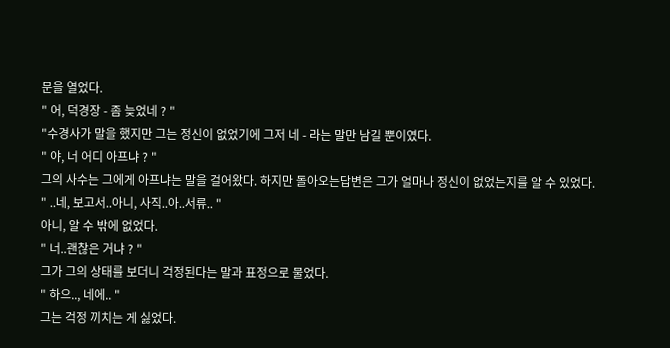문을 열었다.
" 어, 덕경장 - 좀 늦었네 ? "
"수경사가 말을 했지만 그는 정신이 없었기에 그저 네 - 라는 말만 남길 뿐이였다.
" 야, 너 어디 아프냐 ? "
그의 사수는 그에게 아프냐는 말을 걸어왔다. 하지만 돌아오는답변은 그가 얼마나 정신이 없었는지를 알 수 있었다.
" ..네, 보고서..아니, 사직..아..서류.. "
아니, 알 수 밖에 없었다.
" 너..괜찮은 거냐 ? "
그가 그의 상태를 보더니 걱정된다는 말과 표정으로 물었다.
" 하으.., 네에.. "
그는 걱정 끼치는 게 싫었다.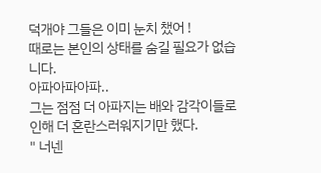덕개야 그들은 이미 눈치 챘어 !
때로는 본인의 상태를 숨길 필요가 없습니다.
아파아파아파..
그는 점점 더 아파지는 배와 감각이들로 인해 더 혼란스러워지기만 했다.
" 너넨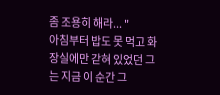좀 조용히 해라... "
아침부터 밥도 못 먹고 화장실에만 갇혀 있었던 그는 지금 이 순간 그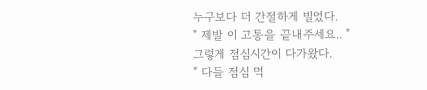누구보다 더 간절하게 빌었다.
" 제발 이 고통을 끝내주세요.. "
그렇게 점심시간이 다가왔다.
" 다들 점심 먹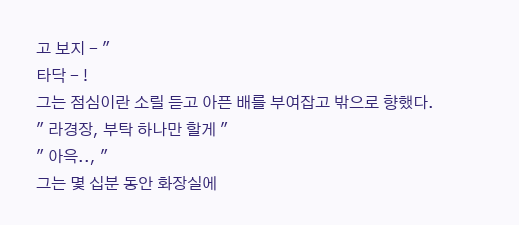고 보지 - "
타닥 - !
그는 점심이란 소릴 듣고 아픈 배를 부여잡고 밖으로 향했다.
" 라경장, 부탁 하나만 할게 "
" 아윽.., "
그는 몇 십분 동안 화장실에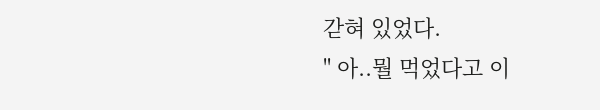갇혀 있었다.
" 아..뭘 먹었다고 이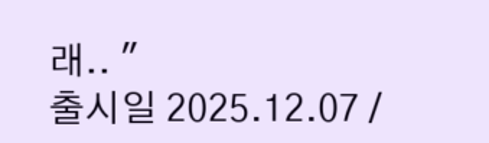래.. "
출시일 2025.12.07 /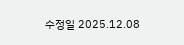수정일 2025.12.08